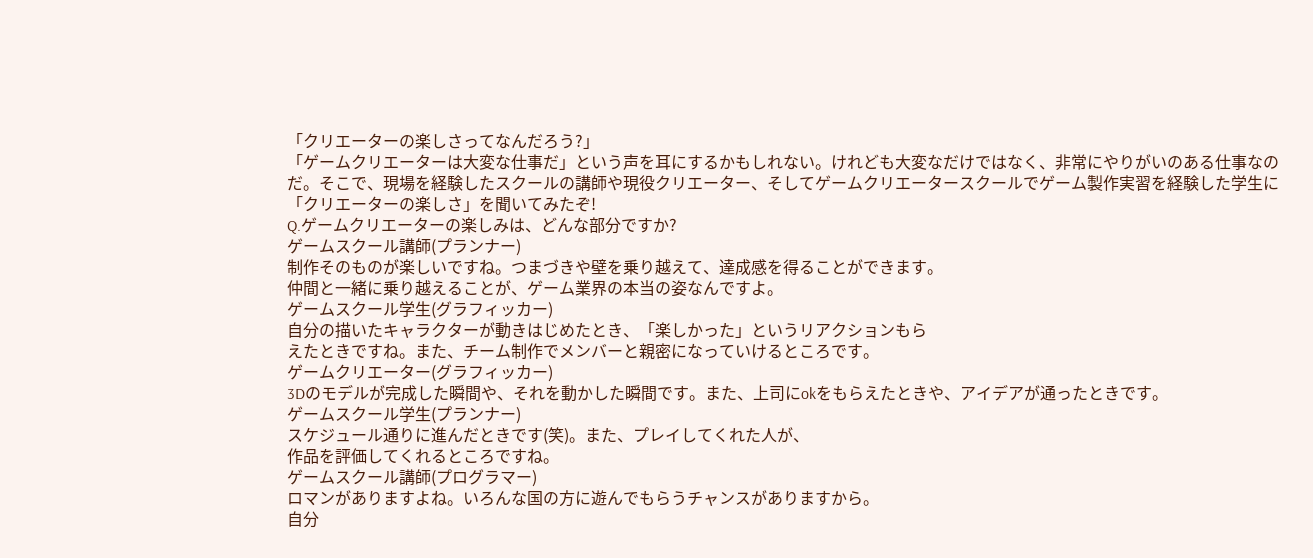「クリエーターの楽しさってなんだろう?」
「ゲームクリエーターは大変な仕事だ」という声を耳にするかもしれない。けれども大変なだけではなく、非常にやりがいのある仕事なのだ。そこで、現場を経験したスクールの講師や現役クリエーター、そしてゲームクリエータースクールでゲーム製作実習を経験した学生に「クリエーターの楽しさ」を聞いてみたぞ!
Q.ゲームクリエーターの楽しみは、どんな部分ですか?
ゲームスクール講師(プランナー)
制作そのものが楽しいですね。つまづきや壁を乗り越えて、達成感を得ることができます。
仲間と一緒に乗り越えることが、ゲーム業界の本当の姿なんですよ。
ゲームスクール学生(グラフィッカー)
自分の描いたキャラクターが動きはじめたとき、「楽しかった」というリアクションもら
えたときですね。また、チーム制作でメンバーと親密になっていけるところです。
ゲームクリエーター(グラフィッカー)
3Dのモデルが完成した瞬間や、それを動かした瞬間です。また、上司にokをもらえたときや、アイデアが通ったときです。
ゲームスクール学生(プランナー)
スケジュール通りに進んだときです(笑)。また、プレイしてくれた人が、
作品を評価してくれるところですね。
ゲームスクール講師(プログラマー)
ロマンがありますよね。いろんな国の方に遊んでもらうチャンスがありますから。
自分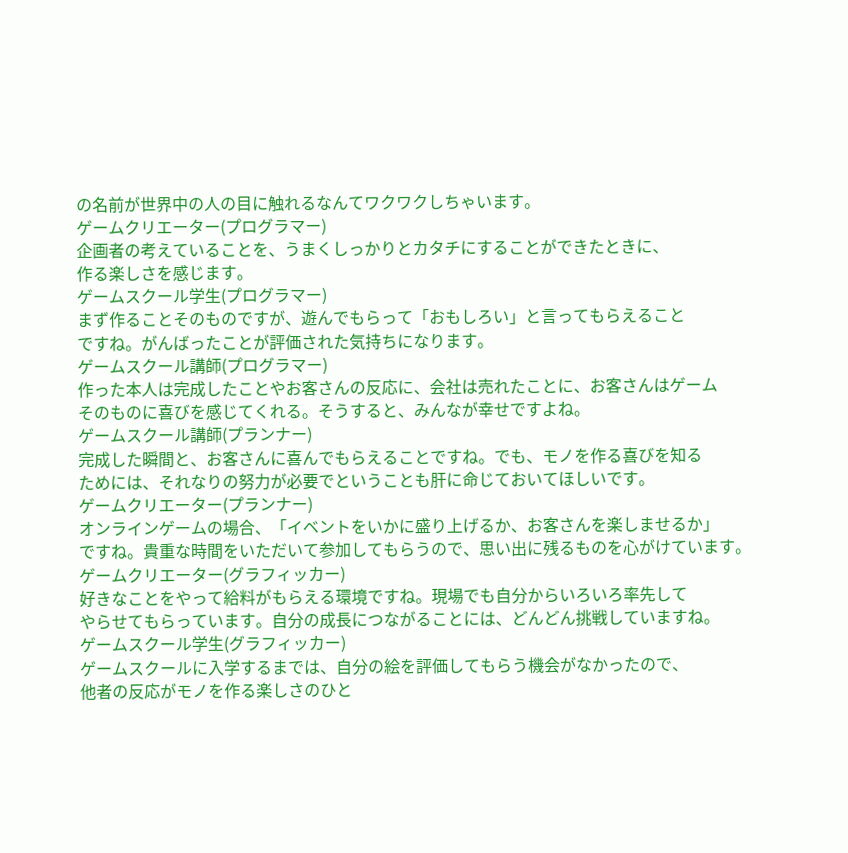の名前が世界中の人の目に触れるなんてワクワクしちゃいます。
ゲームクリエーター(プログラマー)
企画者の考えていることを、うまくしっかりとカタチにすることができたときに、
作る楽しさを感じます。
ゲームスクール学生(プログラマー)
まず作ることそのものですが、遊んでもらって「おもしろい」と言ってもらえること
ですね。がんばったことが評価された気持ちになります。
ゲームスクール講師(プログラマー)
作った本人は完成したことやお客さんの反応に、会社は売れたことに、お客さんはゲーム
そのものに喜びを感じてくれる。そうすると、みんなが幸せですよね。
ゲームスクール講師(プランナー)
完成した瞬間と、お客さんに喜んでもらえることですね。でも、モノを作る喜びを知る
ためには、それなりの努力が必要でということも肝に命じておいてほしいです。
ゲームクリエーター(プランナー)
オンラインゲームの場合、「イベントをいかに盛り上げるか、お客さんを楽しませるか」
ですね。貴重な時間をいただいて参加してもらうので、思い出に残るものを心がけています。
ゲームクリエーター(グラフィッカー)
好きなことをやって給料がもらえる環境ですね。現場でも自分からいろいろ率先して
やらせてもらっています。自分の成長につながることには、どんどん挑戦していますね。
ゲームスクール学生(グラフィッカー)
ゲームスクールに入学するまでは、自分の絵を評価してもらう機会がなかったので、
他者の反応がモノを作る楽しさのひと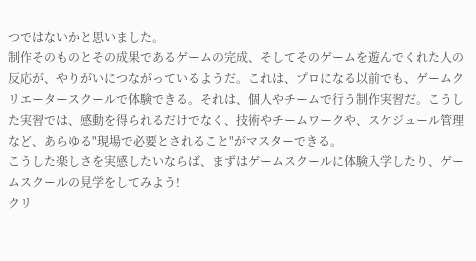つではないかと思いました。
制作そのものとその成果であるゲームの完成、そしてそのゲームを遊んでくれた人の反応が、やりがいにつながっているようだ。これは、プロになる以前でも、ゲームクリエータースクールで体験できる。それは、個人やチームで行う制作実習だ。こうした実習では、感動を得られるだけでなく、技術やチームワークや、スケジュール管理など、あらゆる"現場で必要とされること"がマスターできる。
こうした楽しさを実感したいならば、まずはゲームスクールに体験入学したり、ゲームスクールの見学をしてみよう!
クリ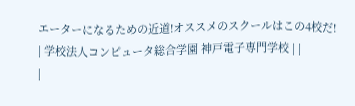エーターになるための近道!オススメのスクールはこの4校だ!
| 学校法人コンピュータ総合学園 神戸電子専門学校 | |
|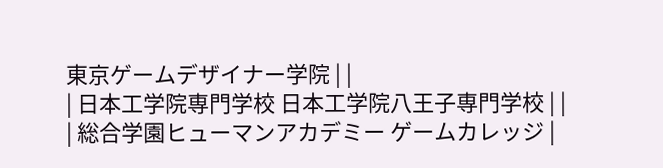東京ゲームデザイナー学院 | |
| 日本工学院専門学校 日本工学院八王子専門学校 | |
| 総合学園ヒューマンアカデミー ゲームカレッジ |